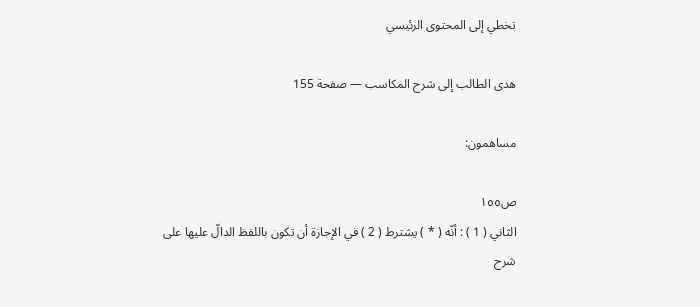تخطي إلى المحتوى الرئيسي

هدى الطالب إلى شرح المكاسب — صفحة 155

مساهمون:

ص١٥٥
الثاني ( 1 ) : أنّه ( * ) يشترط ( 2 ) في الإجازة أن تكون باللفظ الدالّ عليها على
شرح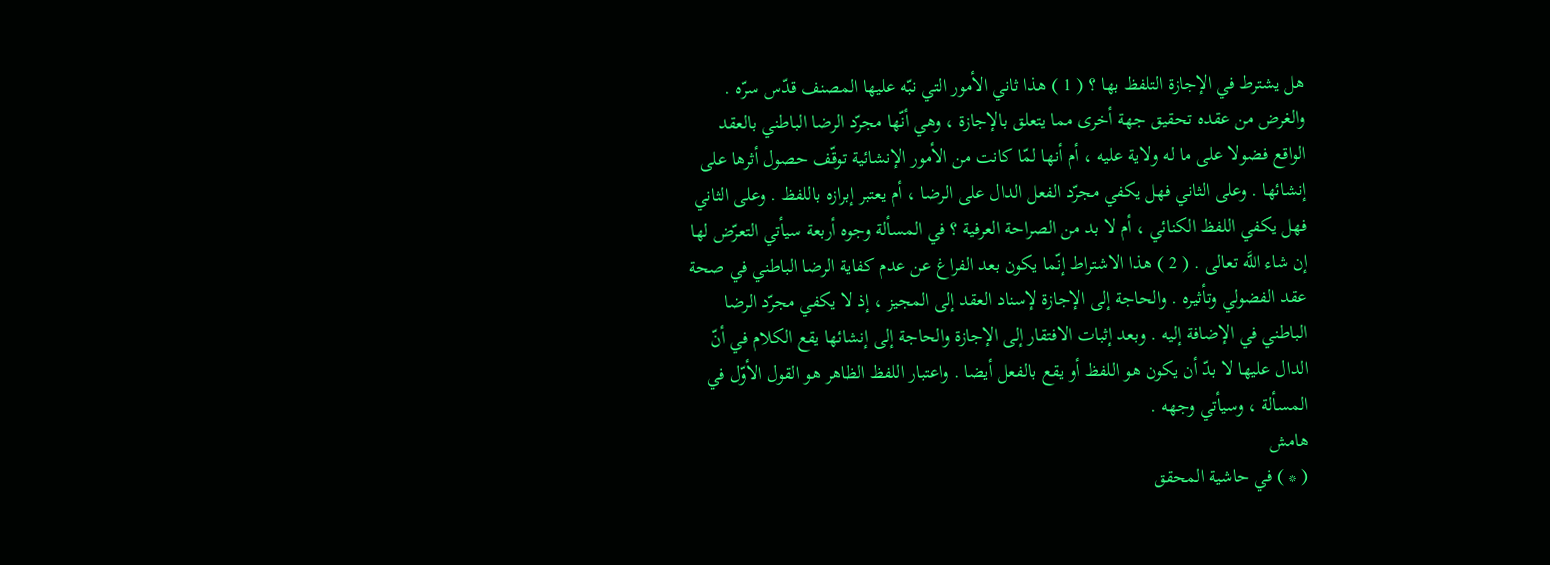هل يشترط في الإجازة التلفظ بها ؟ ( 1 ) هذا ثاني الأمور التي نبّه عليها المصنف قدّس سرّه . والغرض من عقده تحقيق جهة أخرى مما يتعلق بالإجازة ، وهي أنّها مجرّد الرضا الباطني بالعقد الواقع فضولا على ما له ولاية عليه ، أم أنها لمّا كانت من الأمور الإنشائية توقّف حصول أثرها على إنشائها . وعلى الثاني فهل يكفي مجرّد الفعل الدال على الرضا ، أم يعتبر إبرازه باللفظ . وعلى الثاني فهل يكفي اللفظ الكنائي ، أم لا بد من الصراحة العرفية ؟ في المسألة وجوه أربعة سيأتي التعرّض لها إن شاء اللَّه تعالى . ( 2 ) هذا الاشتراط إنّما يكون بعد الفراغ عن عدم كفاية الرضا الباطني في صحة عقد الفضولي وتأثيره . والحاجة إلى الإجازة لإسناد العقد إلى المجيز ، إذ لا يكفي مجرّد الرضا الباطني في الإضافة إليه . وبعد إثبات الافتقار إلى الإجازة والحاجة إلى إنشائها يقع الكلام في أنّ الدال عليها لا بدّ أن يكون هو اللفظ أو يقع بالفعل أيضا . واعتبار اللفظ الظاهر هو القول الأوّل في المسألة ، وسيأتي وجهه .
هامش
( * ) في حاشية المحقق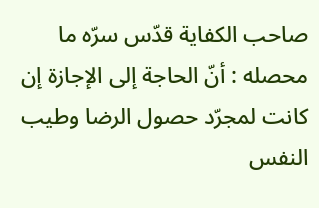صاحب الكفاية قدّس سرّه ما محصله : أنّ الحاجة إلى الإجازة إن كانت لمجرّد حصول الرضا وطيب النفس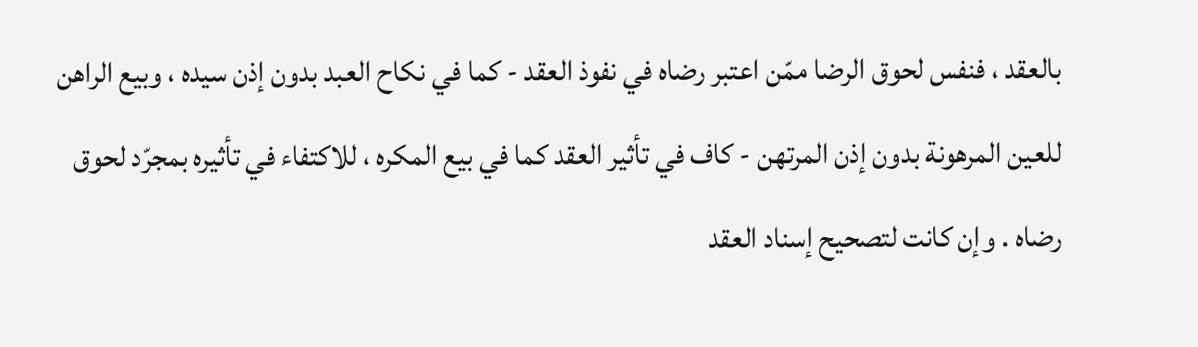بالعقد ، فنفس لحوق الرضا ممّن اعتبر رضاه في نفوذ العقد - كما في نكاح العبد بدون إذن سيده ، وبيع الراهن للعين المرهونة بدون إذن المرتهن - كاف في تأثير العقد كما في بيع المكره ، للاكتفاء في تأثيره بمجرّد لحوق رضاه . وإن كانت لتصحيح إسناد العقد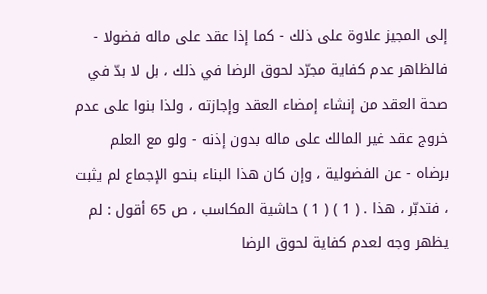إلى المجيز علاوة على ذلك - كما إذا عقد على ماله فضولا - فالظاهر عدم كفاية مجرّد لحوق الرضا في ذلك ، بل لا بدّ في صحة العقد من إنشاء إمضاء العقد وإجازته ، ولذا بنوا على عدم خروج عقد غير المالك على ماله بدون إذنه - ولو مع العلم برضاه - عن الفضولية ، وإن كان هذا البناء بنحو الإجماع لم يثبت ، فتدبّر ، هذا . ( 1 ) ( 1 ) حاشية المكاسب ، ص 65 أقول : لم يظهر وجه لعدم كفاية لحوق الرضا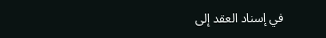في إسناد العقد إلى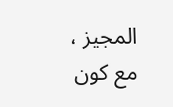المجيز ، مع كون